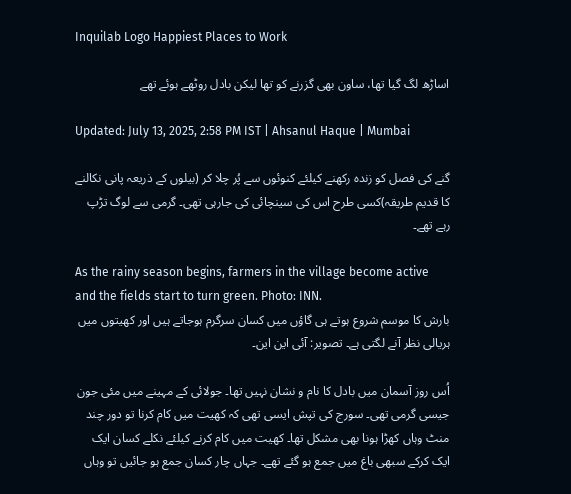Inquilab Logo Happiest Places to Work

اساڑھ لگ گیا تھا، ساون بھی گزرنے کو تھا لیکن بادل روٹھے ہوئے تھے

Updated: July 13, 2025, 2:58 PM IST | Ahsanul Haque | Mumbai

گنے کی فصل کو زندہ رکھنے کیلئے کنوئوں سے پُر چلا کر (بیلوں کے ذریعہ پانی نکالنے کا قدیم طریقہ)کسی طرح اس کی سینچائی کی جارہی تھی۔ گرمی سے لوگ تڑپ رہے تھے۔

As the rainy season begins, farmers in the village become active and the fields start to turn green. Photo: INN.
بارش کا موسم شروع ہوتے ہی گاؤں میں کسان سرگرم ہوجاتے ہیں اور کھیتوں میں ہریالی نظر آنے لگتی ہے۔ تصویر: آئی این این۔

اُس روز آسمان میں بادل کا نام و نشان نہیں تھا۔ جولائی کے مہینے میں مئی جون جیسی گرمی تھی۔ سورج کی تپش ایسی تھی کہ کھیت میں کام کرنا تو دور چند منٹ وہاں کھڑا ہونا بھی مشکل تھا۔ کھیت میں کام کرنے کیلئے نکلے کسان ایک ایک کرکے سبھی باغ میں جمع ہو گئے تھے۔ جہاں چار کسان جمع ہو جائیں تو وہاں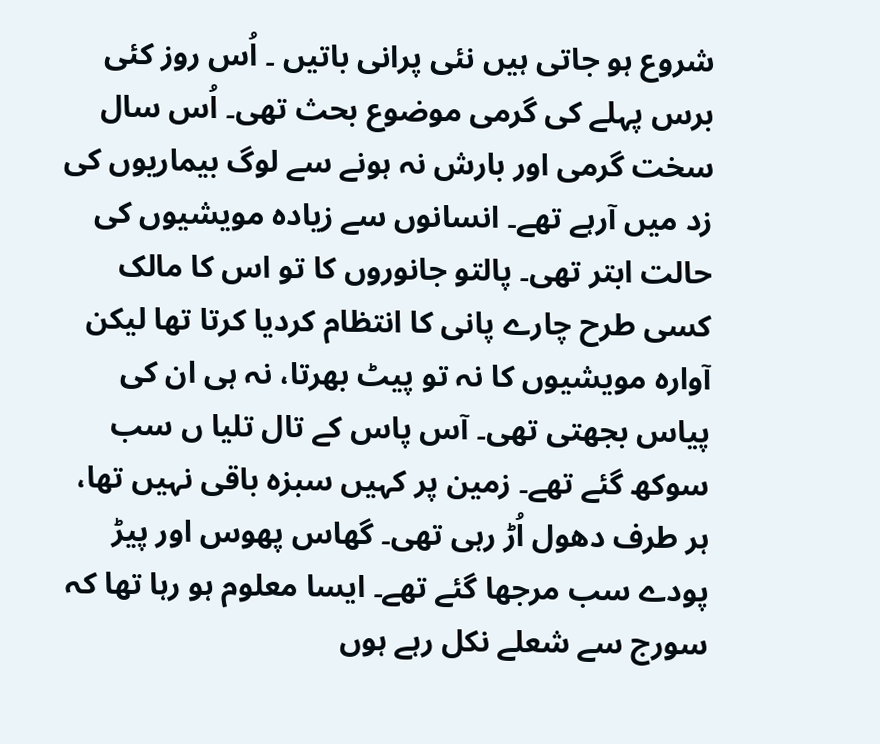شروع ہو جاتی ہیں نئی پرانی باتیں ۔ اُس روز کئی برس پہلے کی گرمی موضوع بحث تھی۔ اُس سال سخت گرمی اور بارش نہ ہونے سے لوگ بیماریوں کی زد میں آرہے تھے۔ انسانوں سے زیادہ مویشیوں کی حالت ابتر تھی۔ پالتو جانوروں کا تو اس کا مالک کسی طرح چارے پانی کا انتظام کردیا کرتا تھا لیکن آوارہ مویشیوں کا نہ تو پیٹ بھرتا، نہ ہی ان کی پیاس بجھتی تھی۔ آس پاس کے تال تلیا ں سب سوکھ گئے تھے۔ زمین پر کہیں سبزہ باقی نہیں تھا، ہر طرف دھول اُڑ رہی تھی۔ گھاس پھوس اور پیڑ پودے سب مرجھا گئے تھے۔ ایسا معلوم ہو رہا تھا کہ سورج سے شعلے نکل رہے ہوں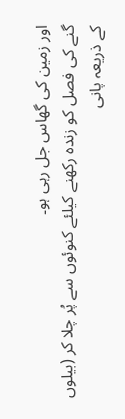اور زمین کی گھاس جل رہی ہو۔
گنے کی فصل کو زندہ رکھنے کیلئے کنوئوں سے پُر چلا کر (بیلوں کے ذریعہ پانی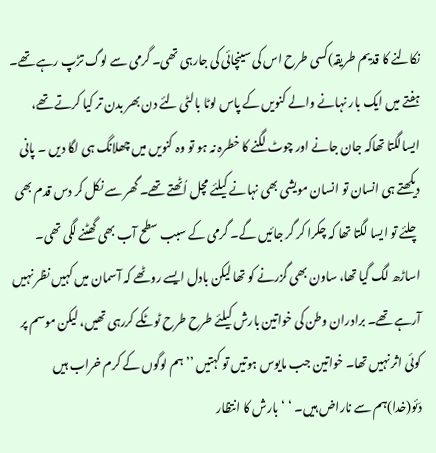نکالنے کا قدیم طریقہ)کسی طرح اس کی سینچائی کی جارہی تھی۔ گرمی سے لوگ تڑپ رہے تھے۔ ہفتے میں ایک بار نہانے والے کنویں کے پاس لوٹا بالٹی لئے دن بھر بدن تر کیا کرتے تھے، ایسالگتا تھاکہ جان جانے اور چوٹ لگنے کا خطرہ نہ ہو تو وہ کنویں میں چھلانگ ہی لگا دیں ۔ پانی دیکھتے ہی انسان تو انسان مویشی بھی نہانے کیلئے مچل اُٹھتے تھے۔ گھر سے نکل کر دس قدم بھی چلئے تو ایسا لگتا تھا کہ چکرا کر گر جائیں گے۔ گرمی کے سبب سطح آب بھی گھٹنے لگی تھی۔ اساڑھ لگ گیا تھا، ساون بھی گزرنے کو تھا لیکن بادل ایسے روٹھے کہ آسمان میں کہیں نظر نہیں آرہے تھے۔ برادران وطن کی خواتین بارش کیلئے طرح طرح ٹوٹکے کررہی تھیں، لیکن موسم پر کوئی اثر نہیں تھا۔ خواتین جب مایوس ہوتیں تو کہتیں ’’ہم لوگوں کے کرم خراب ہیں دَئو(خدا)ہم سے ناراض ہیں۔ ‘ ‘بارش کا انتظار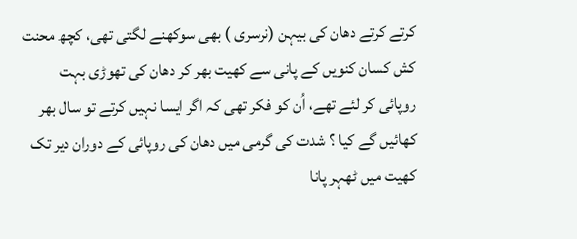کرتے کرتے دھان کی بیہن (نرسری ) بھی سوکھنے لگتی تھی، کچھ محنت کش کسان کنویں کے پانی سے کھیت بھر کر دھان کی تھوڑی بہت روپائی کر لئے تھے، اُن کو فکر تھی کہ اگر ایسا نہیں کرتے تو سال بھر کھائیں گے کیا ؟ شدت کی گرمی میں دھان کی روپائی کے دوران دیر تک کھیت میں ٹھہر پانا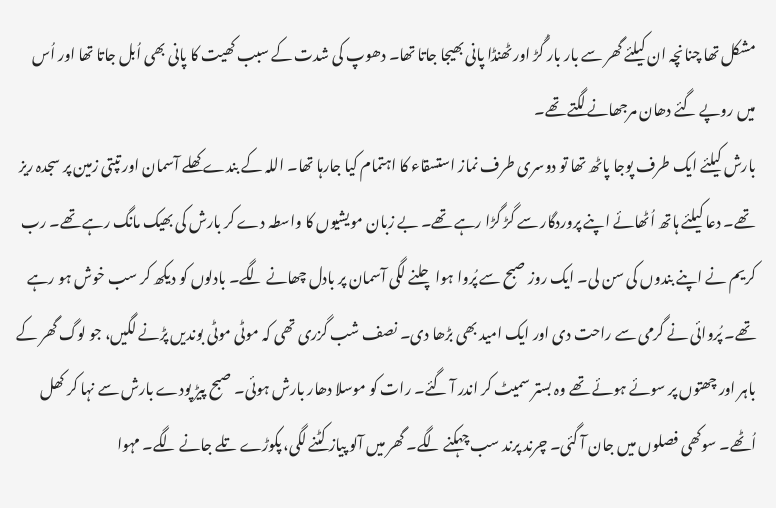مشکل تھا چنانچہ ان کیلئے گھر سے بار بار گُڑ اور ٹھنڈا پانی بھیجا جاتا تھا۔ دھوپ کی شدت کے سبب کھیت کا پانی بھی اُبل جاتا تھا اور اُس میں روپے گئے دھان مرجھانے لگتے تھے۔
بارش کیلئے ایک طرف پوجا پاٹھ تھا تو دوسری طرف نماز استسقاء کا اہتمام کیا جارہا تھا۔ اللہ کے بندے کھلے آسمان اور تپتی زمین پر سجدہ ریز تھے۔ دعا کیلئے ہاتھ اُٹھائے اپنے پروردگار سے گڑ گڑا رہے تھے۔ بے زبان مویشیوں کا واسطہ دے کر بارش کی بھیک مانگ رہے تھے۔ رب کریم نے اپنے بندوں کی سن لی۔ ایک روز صبح سے پُروا ہوا چلنے لگی آسمان پر بادل چھانے لگے۔ بادلوں کو دیکھ کر سب خوش ہو رہے تھے۔ پُروائی نے گرمی سے راحت دی اور ایک امید بھی بڑھا دی۔ نصف شب گزری تھی کہ موٹی موٹی بوندیں پڑنے لگیں، جو لوگ گھر کے باہر اور چھتوں پر سوئے ہوئے تھے وہ بستر سمیٹ کر اندر آ گئے۔ رات کو موسلا دھار بارش ہوئی۔ صبح پیڑ پودے بارش سے نہا کر کھل اُٹھے۔ سوکھی فصلوں میں جان آ گئی۔ چرند پرند سب چہکنے لگے۔ گھر میں آلو پیاز کٹنے لگی، پکوڑے تلے جانے لگے۔ مہوا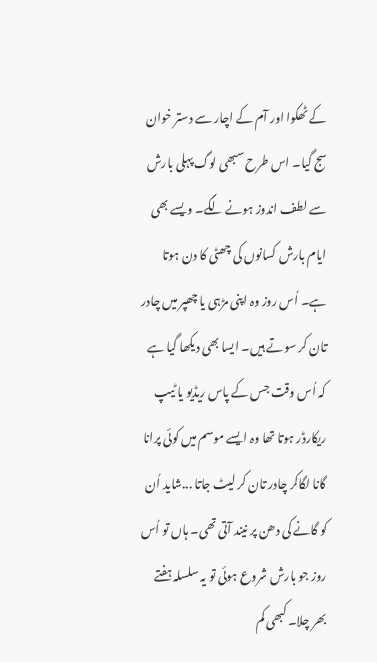کے ٹھکوا اور آم کے اچار سے دستر خوان سج گیا۔ اس طرح سبھی لوگ پہلی بارش سے لطف اندوز ہونے لگے۔ ویسے بھی ایام بارش کسانوں کی چھٹی کا دن ہوتا ہے۔ اُس روز وہ اپنی مڑہی یا چھپر میں چادر تان کر سوتے ہیں۔ ایسا بھی دیکھا گیا ہے کہ اُس وقت جس کے پاس ریڈیو یا ٹیپ ریکارڈر ہوتا تھا وہ ایسے موسم میں کوئی پرانا گانا لگاکر چادر تان کر لیٹ جاتا ...شاید اُن کو گانے کی دھن پر نیند آتی تھی۔ ہاں تو اُس روز جو بارش شروع ہوئی تو یہ سلسلہ ہفتے بھر چلا۔ کبھی کم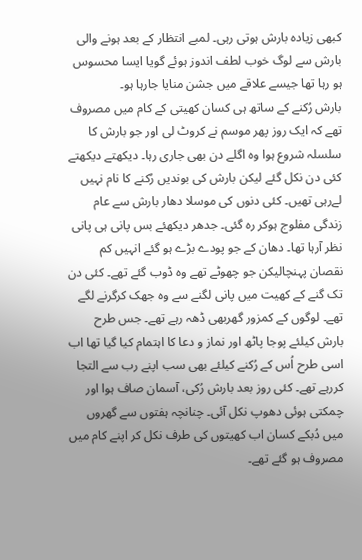کبھی زیادہ بارش ہوتی رہی۔ لمبے انتظار کے بعد ہونے والی بارش سے لوگ خوب لطف اندوز ہوئے گویا ایسا محسوس ہو رہا تھا جیسے علاقے میں جشن منایا جارہا ہو۔
بارش رُکنے کے ساتھ ہی کسان کھیتی کے کام میں مصروف تھے کہ ایک روز پھر موسم نے کروٹ لی اور جو بارش کا سلسلہ شروع ہوا وہ اگلے دن بھی جاری رہا۔ دیکھتے دیکھتے کئی دن نکل گئے لیکن بارش کی بوندیں رُکنے کا نام نہیں لےرہی تھیں۔ کئی دنوں کی موسلا دھار بارش سے عام زندگی مفلوج ہوکر رہ گئی۔ جدھر دیکھئے بس پانی ہی پانی نظر آرہا تھا۔ دھان کے جو پودے بڑے ہو گئے انہیں کم نقصان پہنچالیکن جو چھوٹے تھے وہ ڈوب گئے تھے۔ کئی دن تک گنے کے کھیت میں پانی لگنے سے وہ جھک کرگرنے لگے تھے۔ لوگوں کے کمزور گھربھی ڈھہ رہے تھے۔ جس طرح بارش کیلئے پوجا پاٹھ اور نماز و دعا کا اہتمام کیا گیا تھا اب اسی طرح اُس کے رُکنے کیلئے بھی سب اپنے رب سے التجا کررہے تھے۔ کئی روز بعد بارش رُکی، آسمان صاف ہوا اور چمکتی ہوئی دھوپ نکل آئی۔ چنانچہ ہفتوں سے گھروں میں دُبکے کسان اب کھیتوں کی طرف نکل کر اپنے کام میں مصروف ہو گئے تھے۔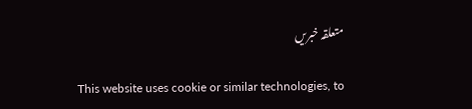متعلقہ خبریں

This website uses cookie or similar technologies, to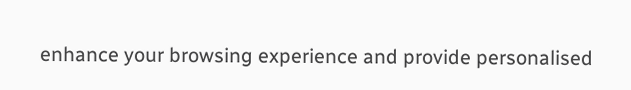enhance your browsing experience and provide personalised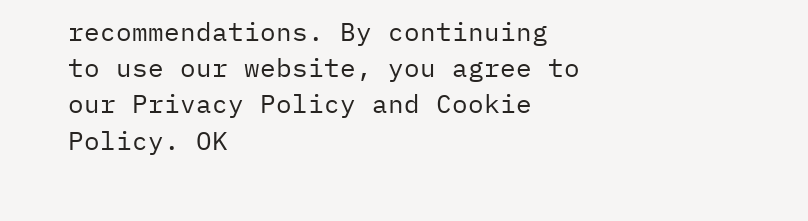recommendations. By continuing to use our website, you agree to our Privacy Policy and Cookie Policy. OK